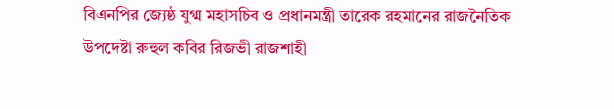বিএনপির জ্যেষ্ঠ যুগ্ম মহাসচিব ও প্রধানমন্ত্রী তারেক রহমানের রাজনৈতিক উপদেষ্টা রুহুল কবির রিজভী রাজশাহী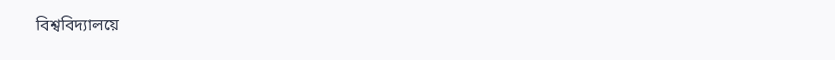বিশ্ববিদ্যালয়ে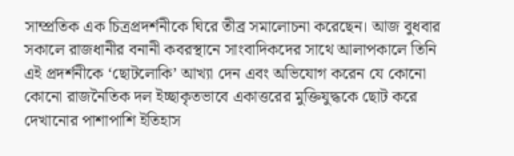সাম্প্রতিক এক চিত্রপ্রদর্শনীকে ঘিরে তীব্র সমালোচনা করেছেন। আজ বুধবার সকালে রাজধানীর বনানী কবরস্থানে সাংবাদিকদের সাথে আলাপকালে তিনি এই প্রদর্শনীকে ‘ছোটলোকি’ আখ্যা দেন এবং অভিযোগ করেন যে কোনো কোনো রাজনৈতিক দল ইচ্ছাকৃতভাবে একাত্তরের মুক্তিযুদ্ধকে ছোট করে দেখানোর পাশাপাশি ইতিহাস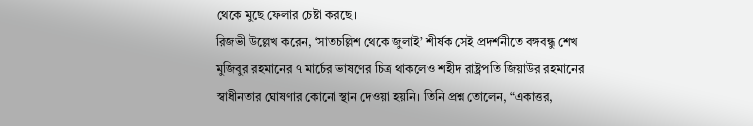থেকে মুছে ফেলার চেষ্টা করছে।
রিজভী উল্লেখ করেন, ‘সাতচল্লিশ থেকে জুলাই’ শীর্ষক সেই প্রদর্শনীতে বঙ্গবন্ধু শেখ মুজিবুর রহমানের ৭ মার্চের ভাষণের চিত্র থাকলেও শহীদ রাষ্ট্রপতি জিয়াউর রহমানের স্বাধীনতার ঘোষণার কোনো স্থান দেওয়া হয়নি। তিনি প্রশ্ন তোলেন, “একাত্তর,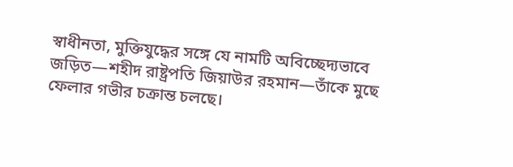স্বাধীনতা, মুক্তিযুদ্ধের সঙ্গে যে নামটি অবিচ্ছেদ্যভাবে জড়িত—শহীদ রাষ্ট্রপতি জিয়াউর রহমান—তাঁকে মুছে ফেলার গভীর চক্রান্ত চলছে।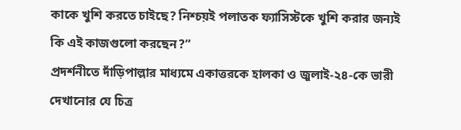কাকে খুশি করতে চাইছে? নিশ্চয়ই পলাতক ফ্যাসিস্টকে খুশি করার জন্যই কি এই কাজগুলো করছেন?”
প্রদর্শনীতে দাঁড়িপাল্লার মাধ্যমে একাত্তরকে হালকা ও জুলাই-২৪-কে ভারী দেখানোর যে চিত্র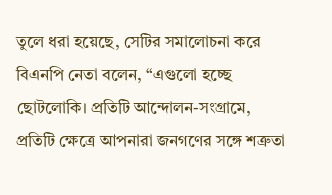তুলে ধরা হয়েছে, সেটির সমালোচনা করে বিএনপি নেতা বলেন, “এগুলো হচ্ছে ছোটলোকি। প্রতিটি আন্দোলন-সংগ্রামে, প্রতিটি ক্ষেত্রে আপনারা জনগণের সঙ্গে শত্রুতা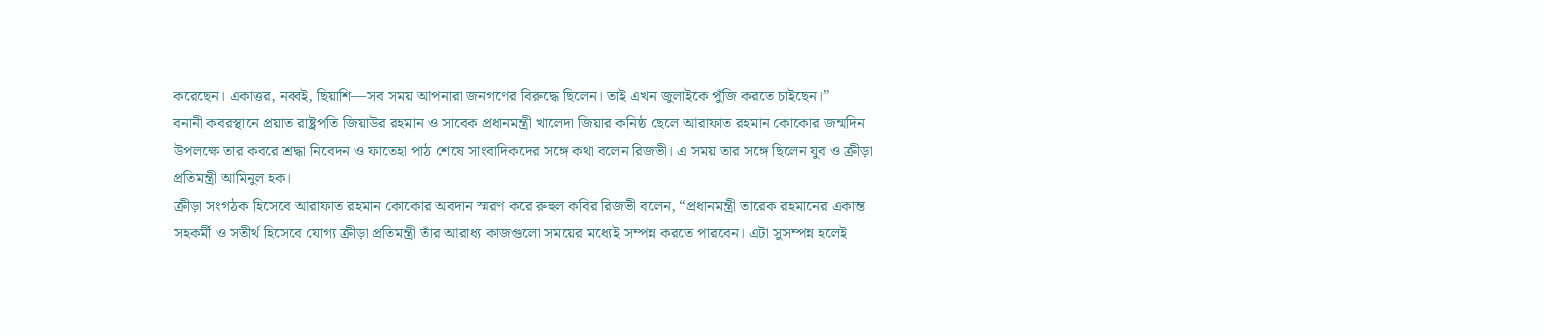করেছেন। একাত্তর, নব্বই, ছিয়াশি—সব সময় আপনারা জনগণের বিরুদ্ধে ছিলেন। তাই এখন জুলাইকে পুঁজি করতে চাইছেন।”
বনানী কবরস্থানে প্রয়াত রাষ্ট্রপতি জিয়াউর রহমান ও সাবেক প্রধানমন্ত্রী খালেদা জিয়ার কনিষ্ঠ ছেলে আরাফাত রহমান কোকোর জন্মদিন উপলক্ষে তার কবরে শ্রদ্ধা নিবেদন ও ফাতেহা পাঠ শেষে সাংবাদিকদের সঙ্গে কথা বলেন রিজভী। এ সময় তার সঙ্গে ছিলেন যুব ও ক্রীড়া প্রতিমন্ত্রী আমিনুল হক।
ক্রীড়া সংগঠক হিসেবে আরাফাত রহমান কোকোর অবদান স্মরণ করে রুহুল কবির রিজভী বলেন, “প্রধানমন্ত্রী তারেক রহমানের একান্ত সহকর্মী ও সতীর্থ হিসেবে যোগ্য ক্রীড়া প্রতিমন্ত্রী তাঁর আরাধ্য কাজগুলো সময়ের মধ্যেই সম্পন্ন করতে পারবেন। এটা সুসম্পন্ন হলেই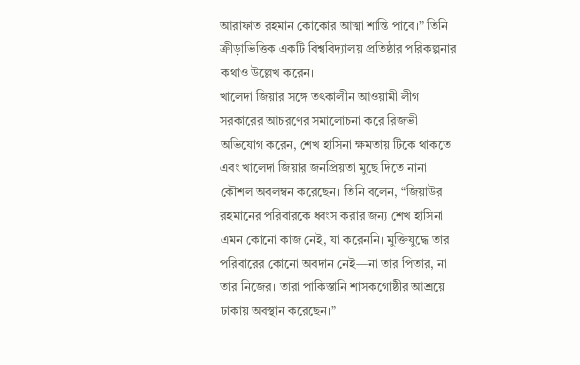আরাফাত রহমান কোকোর আত্মা শান্তি পাবে।” তিনি ক্রীড়াভিত্তিক একটি বিশ্ববিদ্যালয় প্রতিষ্ঠার পরিকল্পনার কথাও উল্লেখ করেন।
খালেদা জিয়ার সঙ্গে তৎকালীন আওয়ামী লীগ সরকারের আচরণের সমালোচনা করে রিজভী অভিযোগ করেন, শেখ হাসিনা ক্ষমতায় টিকে থাকতে এবং খালেদা জিয়ার জনপ্রিয়তা মুছে দিতে নানা কৌশল অবলম্বন করেছেন। তিনি বলেন, “জিয়াউর রহমানের পরিবারকে ধ্বংস করার জন্য শেখ হাসিনা এমন কোনো কাজ নেই, যা করেননি। মুক্তিযুদ্ধে তার পরিবারের কোনো অবদান নেই—না তার পিতার, না তার নিজের। তারা পাকিস্তানি শাসকগোষ্ঠীর আশ্রয়ে ঢাকায় অবস্থান করেছেন।”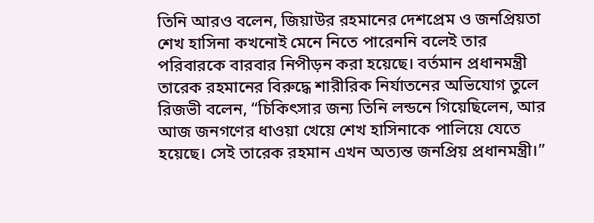তিনি আরও বলেন, জিয়াউর রহমানের দেশপ্রেম ও জনপ্রিয়তা শেখ হাসিনা কখনোই মেনে নিতে পারেননি বলেই তার পরিবারকে বারবার নিপীড়ন করা হয়েছে। বর্তমান প্রধানমন্ত্রী তারেক রহমানের বিরুদ্ধে শারীরিক নির্যাতনের অভিযোগ তুলে রিজভী বলেন, “চিকিৎসার জন্য তিনি লন্ডনে গিয়েছিলেন, আর আজ জনগণের ধাওয়া খেয়ে শেখ হাসিনাকে পালিয়ে যেতে হয়েছে। সেই তারেক রহমান এখন অত্যন্ত জনপ্রিয় প্রধানমন্ত্রী।”